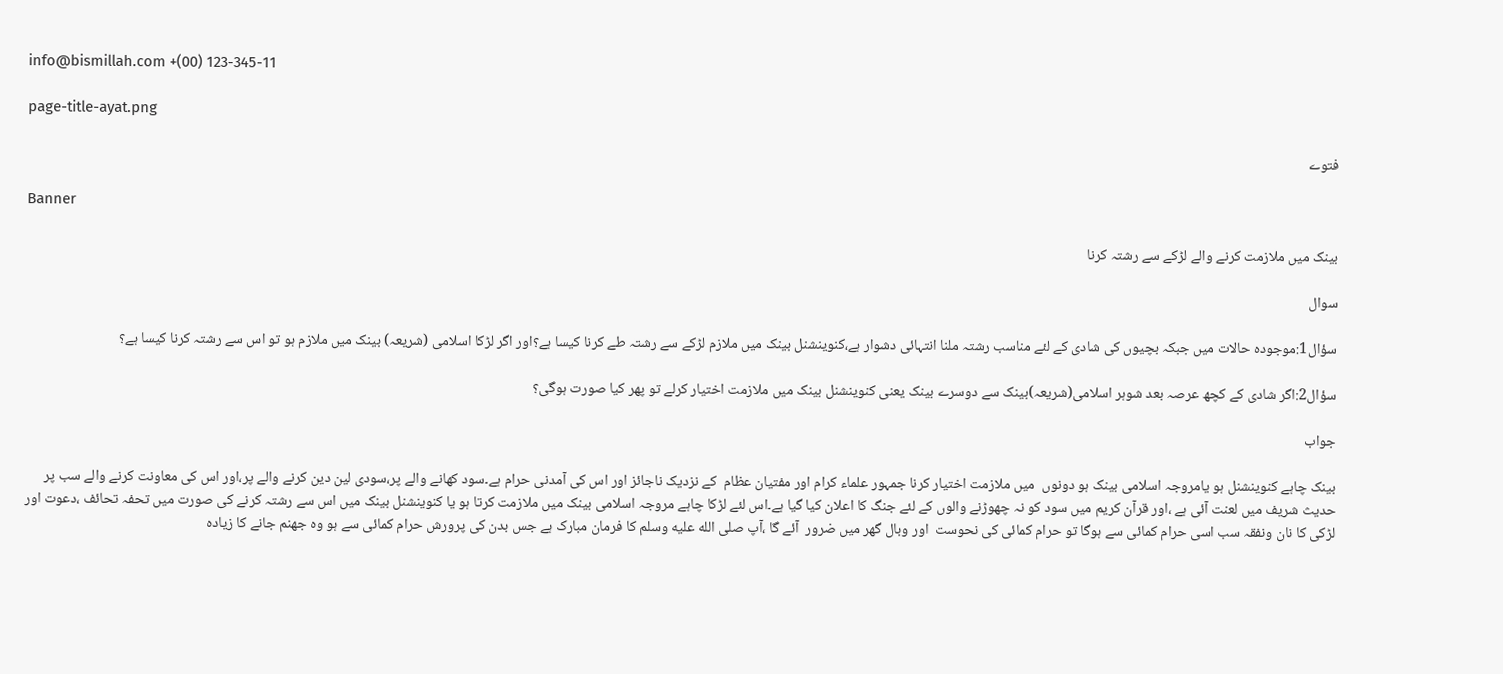info@bismillah.com +(00) 123-345-11

page-title-ayat.png

فتوے

Banner

بینک میں ملازمت کرنے والے لڑکے سے رشتہ کرنا

سوال

سؤال1:موجودہ حالات میں جبکہ بچیوں کی شادی کے لئے مناسب رشتہ ملنا انتہائی دشوار ہے،کنوینشنل بینک میں ملازم لڑکے سے رشتہ طے کرنا کیسا ہے؟اور اگر لڑکا اسلامی (شریعہ) بینک میں ملازم ہو تو اس سے رشتہ کرنا کیسا ہے؟

سؤال2:اگر شادی کے کچھ عرصہ بعد شوہر اسلامی(شریعہ)بینک سے دوسرے بینک یعنی کنوینشنل بینک میں ملازمت اختیار کرلے تو پھر کیا صورت ہوگی؟

جواب

بینک چاہے کنوینشنل ہو یامروجہ اسلامی بینک ہو دونوں  میں ملازمت اختیار کرنا جمہور علماء کرام اور مفتیان عظام  کے نزدیک ناجائز اور اس کی آمدنی حرام ہے۔سود کھانے والے پر،سودی لین دین کرنے والے پر،اور اس کی معاونت کرنے والے سب پر حدیث شریف میں لعنت آئی ہے ،اور قرآن کریم میں سود کو نہ چھوڑنے والوں کے لئے جنگ کا اعلان کیا گیا ہے۔اس لئے لڑکا چاہے مروجہ اسلامی بینک میں ملازمت کرتا ہو یا کنوینشنل بینک میں اس سے رشتہ کرنے کی صورت میں تحفہ تحائف ،دعوت اور لڑکی کا نان ونفقہ سب اسی حرام کمائی سے ہوگا تو حرام کمائی کی نحوست  اور وبال گھر میں ضرور  آئے گا ،آپ صلى الله عليه وسلم کا فرمان مبارک ہے جس بدن کی پرورش حرام کمائی سے ہو وہ جھنم جانے کا زیادہ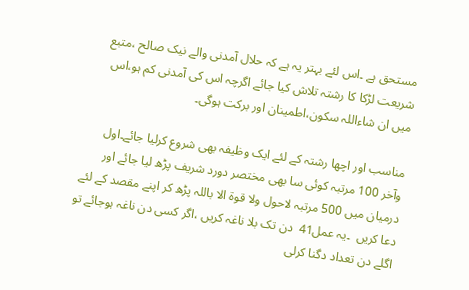مستحق ہے ۔اس لئے بہتر یہ ہے کہ حلال آمدنی والے نیک صالح ،متبع شریعت لڑکا کا رشتہ تلاش کیا جائے اگرچہ اس کی آمدنی کم ہو،اس میں ان شاءاللہ سکون،اطمینان اور برکت ہوگی۔

مناسب اور اچھا رشتہ کے لئے ایک وظیفہ بھی شروع کرلیا جائے۔اول وآخر 100 مرتبہ کوئی سا بھی مختصر دورد شریف پڑھ لیا جائے اور درمیان میں 500 مرتبہ لاحول ولا قوۃ الا باللہ پڑھ کر اپنے مقصد کے لئے دعا کریں  ۔یہ عمل41  دن تک بلا ناغہ کریں ،اگر کسی دن ناغہ ہوجائے تو اگلے دن تعداد دگنا کرلی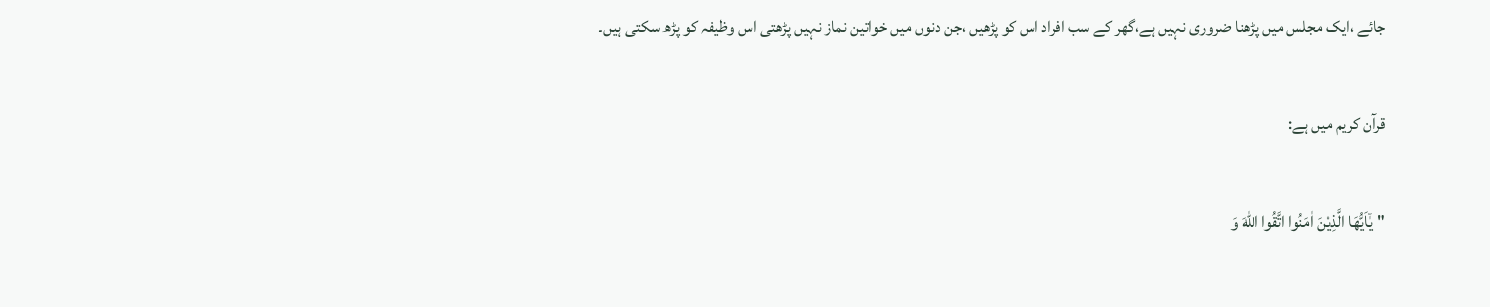جائے ،ایک مجلس میں پڑھنا ضروری نہیں ہے،گھر کے سب افراد اس کو پڑھیں ،جن دنوں میں خواتین نماز نہیں پڑھتی اس وظیفہ کو پڑھ سکتی ہیں۔

قرآن کریم میں ہے:

"یٰۤاَیُّهَا الَّذِیْنَ اٰمَنُوا اتَّقُوا اللّٰهَ وَ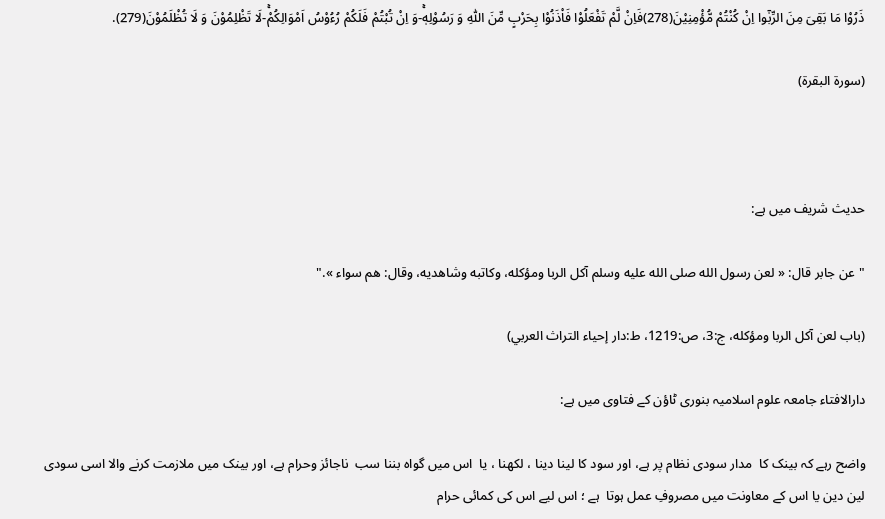ذَرُوْا مَا بَقِیَ مِنَ الرِّبٰۤوا اِنْ كُنْتُمْ مُّؤْمِنِیْنَ(278)فَاِنْ لَّمْ تَفْعَلُوْا فَاْذَنُوْا بِحَرْبٍ مِّنَ اللّٰهِ وَ رَسُوْلِهٖۚ-وَ اِنْ تُبْتُمْ فَلَكُمْ رُءُوْسُ اَمْوَالِكُمْۚ-لَا تَظْلِمُوْنَ وَ لَا تُظْلَمُوْنَ(279).

(سورۃ البقرۃ)



حدیث شریف میں ہے:

"عن ‌جابر قال: « لعن رسول الله صلى الله عليه وسلم ‌آكل ‌الربا ومؤكله، وكاتبه وشاهديه، وقال: هم سواء »."

(باب لعن آكل الربا ومؤكله، ج:3، ص:1219، ط:دار إحياء التراث العربي)

دارالافتاء جامعہ علوم اسلامیہ بنوری ٹاؤن کے فتاوی میں ہے:

واضح رہے کہ بینک کا  مدار سودی نظام پر ہے، اور سود کا لینا دینا ، لکھنا ، یا  اس میں گواہ بننا سب  ناجائز وحرام ہے، اور بینک میں ملازمت کرنے والا اسی سودی لین دین یا اس کے معاونت میں مصروفِ عمل ہوتا  ہے ؛ اس لیے اس کی کمائی حرام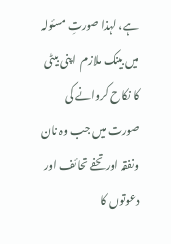ہے، لہذا صورتِ مسئولہ میں بینک ملازم  اپنی بیٹی کا نکاح کروانے کی صورت میں جب وہ نان ونفقہ اور تحفے تحائف اور دعوتوں کا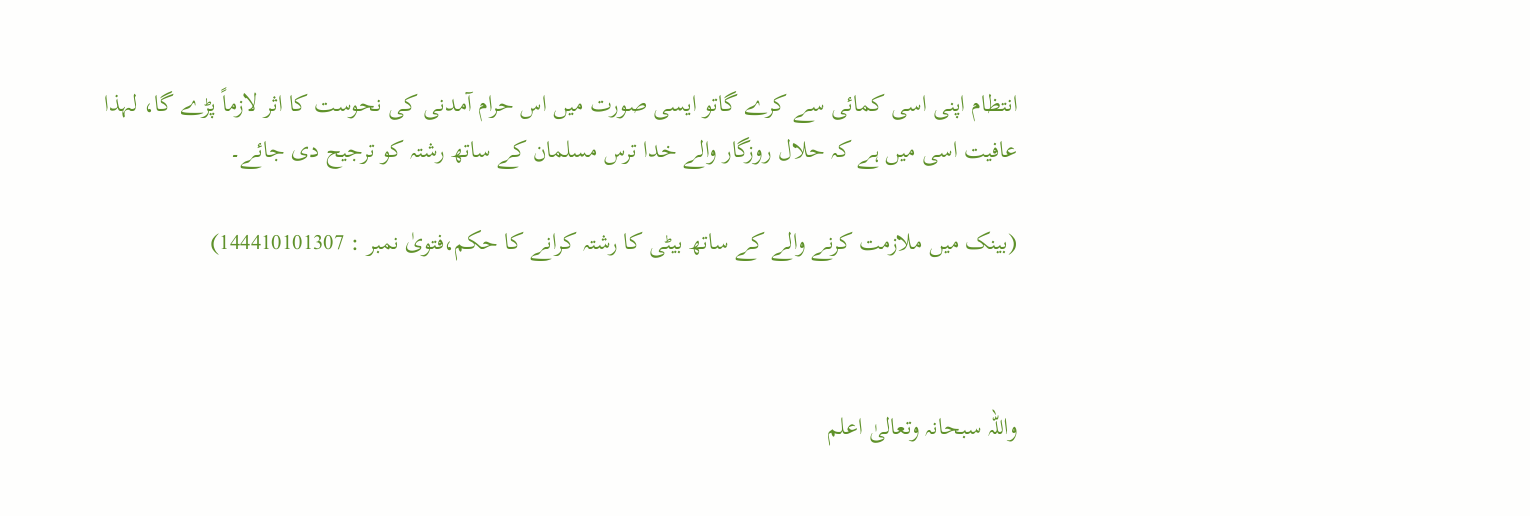انتظام اپنی اسی کمائی سے کرے گاتو ایسی صورت میں اس حرام آمدنی کی نحوست کا اثر لازماً پڑے گا، لہذا عافیت اسی میں ہے کہ حلال روزگار والے خدا ترس مسلمان کے ساتھ رشتہ کو ترجیح دی جائے۔

(بینک میں ملازمت کرنے والے کے ساتھ بیٹی کا رشتہ کرانے کا حکم،فتویٰ نمبر : 144410101307)



واللہ سبحانہ وتعالیٰ اعلم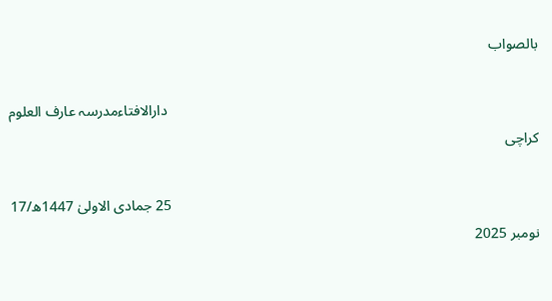بالصواب

                                                                                                      دارالافتاءمدرسہ عارف العلوم کراچی

                                                                                                     25 جمادی الاولیٰ 1447ھ/17 نومبر 2025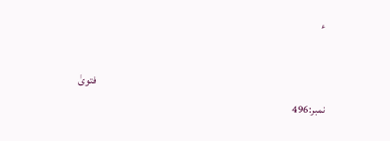ء

                                                                                                            فتویٰ نمبر:496